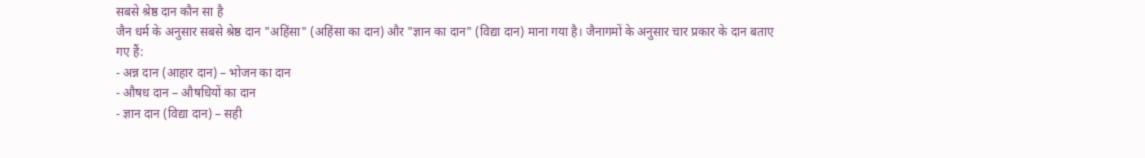सबसे श्रेष्ठ दान कौन सा है
जैन धर्म के अनुसार सबसे श्रेष्ठ दान "अहिंसा" (अहिंसा का दान) और "ज्ञान का दान" (विद्या दान) माना गया है। जैनागमों के अनुसार चार प्रकार के दान बताए गए हैं:
- अन्न दान (आहार दान) – भोजन का दान
- औषध दान – औषधियों का दान
- ज्ञान दान (विद्या दान) – सही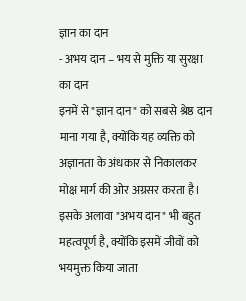ज्ञान का दान
- अभय दान – भय से मुक्ति या सुरक्षा का दान
इनमें से "ज्ञान दान" को सबसे श्रेष्ठ दान माना गया है, क्योंकि यह व्यक्ति को अज्ञानता के अंधकार से निकालकर मोक्ष मार्ग की ओर अग्रसर करता है। इसके अलावा "अभय दान" भी बहुत महत्वपूर्ण है, क्योंकि इसमें जीवों को भयमुक्त किया जाता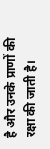है और उनके प्राणों की रक्षा की जाती है।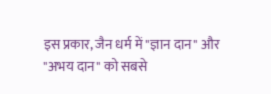इस प्रकार, जैन धर्म में "ज्ञान दान" और "अभय दान" को सबसे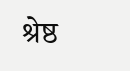श्रेष्ठ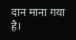दान माना गया है।